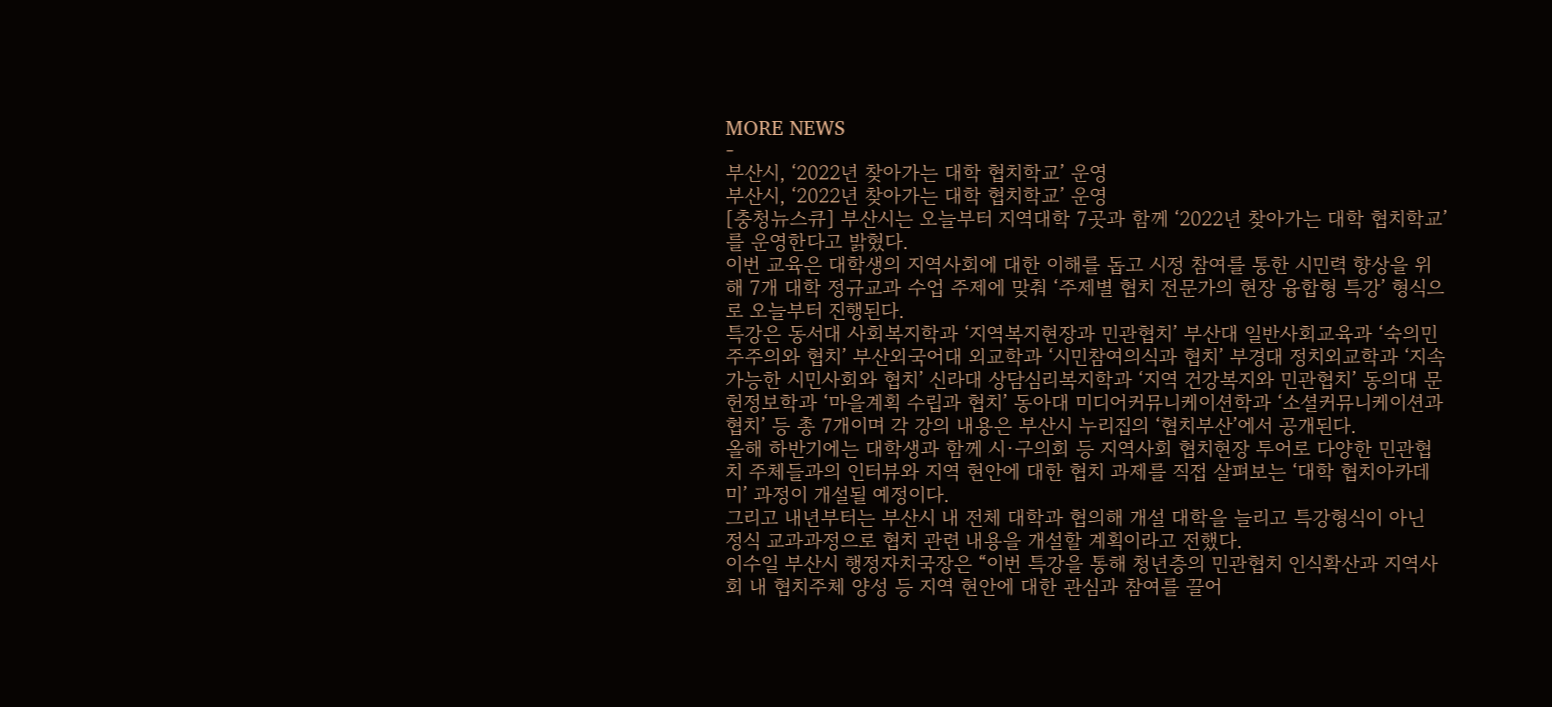MORE NEWS
-
부산시, ‘2022년 찾아가는 대학 협치학교’ 운영
부산시, ‘2022년 찾아가는 대학 협치학교’ 운영
[충청뉴스큐] 부산시는 오늘부터 지역대학 7곳과 함께 ‘2022년 찾아가는 대학 협치학교’를 운영한다고 밝혔다.
이번 교육은 대학생의 지역사회에 대한 이해를 돕고 시정 참여를 통한 시민력 향상을 위해 7개 대학 정규교과 수업 주제에 맞춰 ‘주제별 협치 전문가의 현장 융합형 특강’ 형식으로 오늘부터 진행된다.
특강은 동서대 사회복지학과 ‘지역복지현장과 민관협치’ 부산대 일반사회교육과 ‘숙의민주주의와 협치’ 부산외국어대 외교학과 ‘시민참여의식과 협치’ 부경대 정치외교학과 ‘지속가능한 시민사회와 협치’ 신라대 상담심리복지학과 ‘지역 건강복지와 민관협치’ 동의대 문헌정보학과 ‘마을계획 수립과 협치’ 동아대 미디어커뮤니케이션학과 ‘소셜커뮤니케이션과 협치’ 등 총 7개이며 각 강의 내용은 부산시 누리집의 ‘협치부산’에서 공개된다.
올해 하반기에는 대학생과 함께 시·구의회 등 지역사회 협치현장 투어로 다양한 민관협치 주체들과의 인터뷰와 지역 현안에 대한 협치 과제를 직접 살펴보는 ‘대학 협치아카데미’ 과정이 개설될 예정이다.
그리고 내년부터는 부산시 내 전체 대학과 협의해 개설 대학을 늘리고 특강형식이 아닌 정식 교과과정으로 협치 관련 내용을 개설할 계획이라고 전했다.
이수일 부산시 행정자치국장은 “이번 특강을 통해 청년층의 민관협치 인식확산과 지역사회 내 협치주체 양성 등 지역 현안에 대한 관심과 참여를 끌어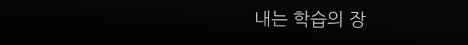내는 학습의 장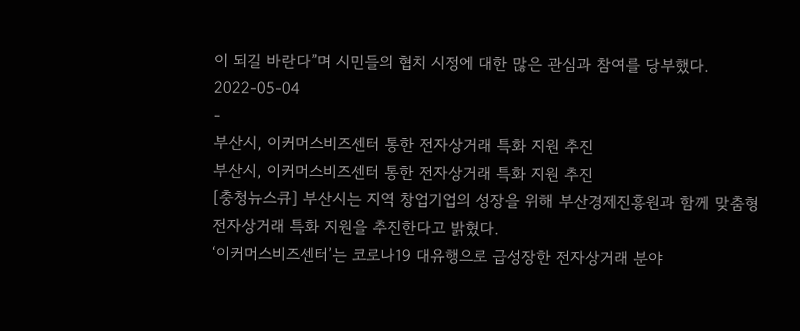이 되길 바란다”며 시민들의 협치 시정에 대한 많은 관심과 참여를 당부했다.
2022-05-04
-
부산시, 이커머스비즈센터 통한 전자상거래 특화 지원 추진
부산시, 이커머스비즈센터 통한 전자상거래 특화 지원 추진
[충청뉴스큐] 부산시는 지역 창업기업의 성장을 위해 부산경제진흥원과 함께 맞춤형 전자상거래 특화 지원을 추진한다고 밝혔다.
‘이커머스비즈센터’는 코로나19 대유행으로 급성장한 전자상거래 분야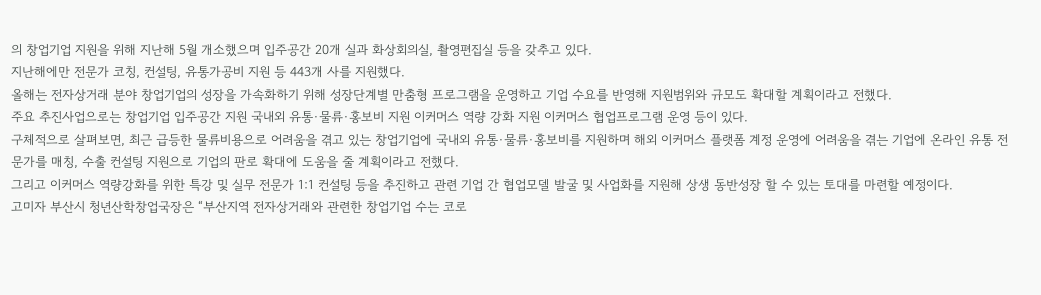의 창업기업 지원을 위해 지난해 5월 개소했으며 입주공간 20개 실과 화상회의실, 촬영편집실 등을 갖추고 있다.
지난해에만 전문가 코칭, 컨설팅, 유통가공비 지원 등 443개 사를 지원했다.
올해는 전자상거래 분야 창업기업의 성장을 가속화하기 위해 성장단계별 만춤형 프로그램을 운영하고 기업 수요를 반영해 지원범위와 규모도 확대할 계획이라고 전했다.
주요 추진사업으로는 창업기업 입주공간 지원 국내외 유통·물류·홍보비 지원 이커머스 역량 강화 지원 이커머스 협업프로그램 운영 등이 있다.
구체적으로 살펴보면, 최근 급등한 물류비용으로 어려움을 겪고 있는 창업기업에 국내외 유통·물류·홍보비를 지원하며 해외 이커머스 플랫폼 계정 운영에 어려움을 겪는 기업에 온라인 유통 전문가를 매칭, 수출 컨설팅 지원으로 기업의 판로 확대에 도움을 줄 계획이라고 전했다.
그리고 이커머스 역량강화를 위한 특강 및 실무 전문가 1:1 컨설팅 등을 추진하고 관련 기업 간 협업모델 발굴 및 사업화를 지원해 상생 동반성장 할 수 있는 토대를 마련할 예정이다.
고미자 부산시 청년산학창업국장은 “부산지역 전자상거래와 관련한 창업기업 수는 코로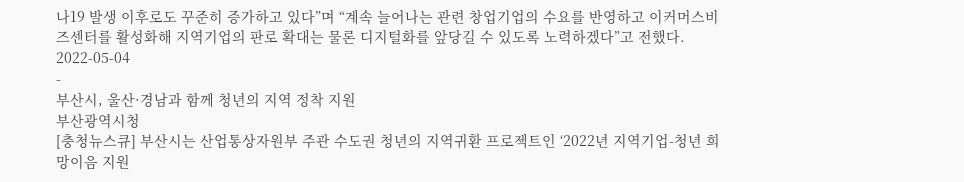나19 발생 이후로도 꾸준히 증가하고 있다”며 “계속 늘어나는 관련 창업기업의 수요를 반영하고 이커머스비즈센터를 활성화해 지역기업의 판로 확대는 물론 디지털화를 앞당길 수 있도록 노력하겠다”고 전했다.
2022-05-04
-
부산시, 울산·경남과 함께 청년의 지역 정착 지원
부산광역시청
[충청뉴스큐] 부산시는 산업통상자원부 주관 수도권 청년의 지역귀환 프로젝트인 ‘2022년 지역기업-청년 희망이음 지원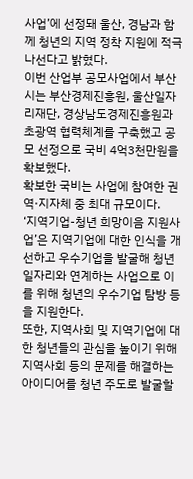사업’에 선정돼 울산, 경남과 함께 청년의 지역 정착 지원에 적극 나선다고 밝혔다.
이번 산업부 공모사업에서 부산시는 부산경제진흥원, 울산일자리재단, 경상남도경제진흥원과 초광역 협력체계를 구축했고 공모 선정으로 국비 4억3천만원을 확보했다.
확보한 국비는 사업에 참여한 권역·지자체 중 최대 규모이다.
‘지역기업-청년 희망이음 지원사업’은 지역기업에 대한 인식을 개선하고 우수기업을 발굴해 청년 일자리와 연계하는 사업으로 이를 위해 청년의 우수기업 탐방 등을 지원한다.
또한, 지역사회 및 지역기업에 대한 청년들의 관심을 높이기 위해 지역사회 등의 문제를 해결하는 아이디어를 청년 주도로 발굴할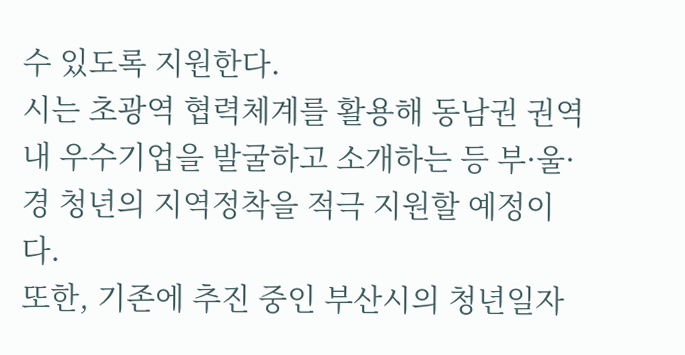수 있도록 지원한다.
시는 초광역 협력체계를 활용해 동남권 권역 내 우수기업을 발굴하고 소개하는 등 부·울·경 청년의 지역정착을 적극 지원할 예정이다.
또한, 기존에 추진 중인 부산시의 청년일자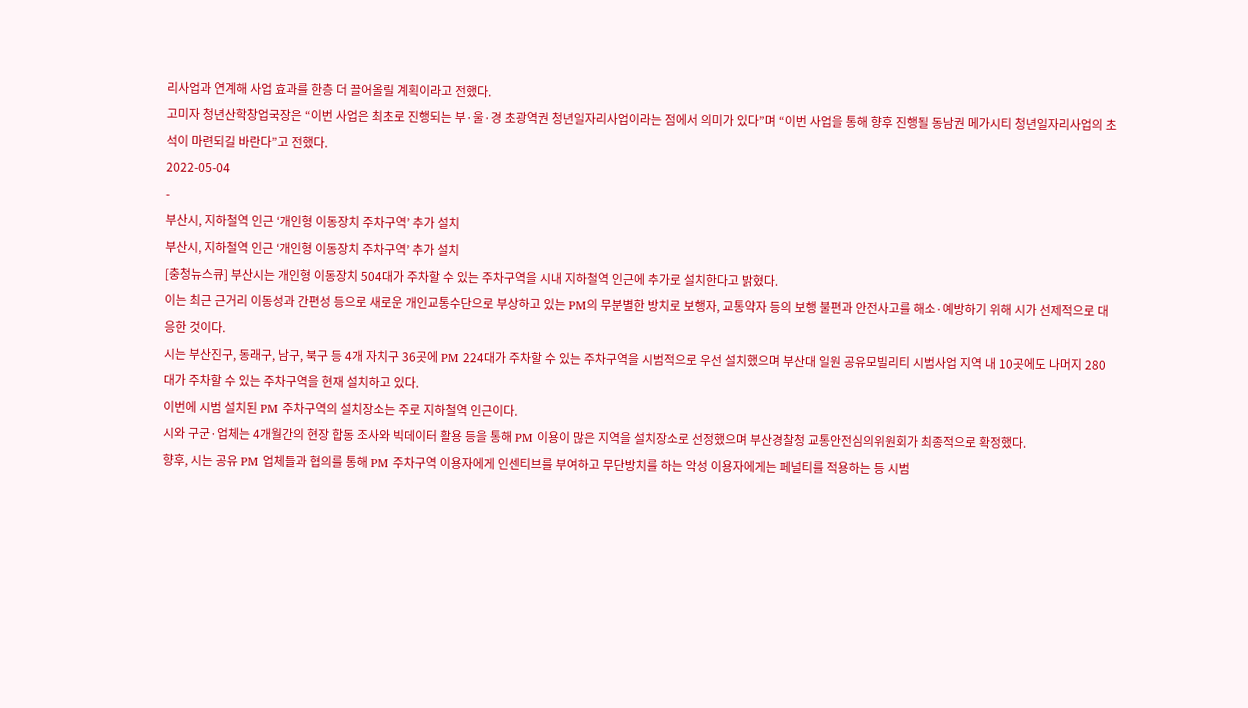리사업과 연계해 사업 효과를 한층 더 끌어올릴 계획이라고 전했다.
고미자 청년산학창업국장은 “이번 사업은 최초로 진행되는 부·울·경 초광역권 청년일자리사업이라는 점에서 의미가 있다”며 “이번 사업을 통해 향후 진행될 동남권 메가시티 청년일자리사업의 초석이 마련되길 바란다”고 전했다.
2022-05-04
-
부산시, 지하철역 인근 ‘개인형 이동장치 주차구역’ 추가 설치
부산시, 지하철역 인근 ‘개인형 이동장치 주차구역’ 추가 설치
[충청뉴스큐] 부산시는 개인형 이동장치 504대가 주차할 수 있는 주차구역을 시내 지하철역 인근에 추가로 설치한다고 밝혔다.
이는 최근 근거리 이동성과 간편성 등으로 새로운 개인교통수단으로 부상하고 있는 PM의 무분별한 방치로 보행자, 교통약자 등의 보행 불편과 안전사고를 해소·예방하기 위해 시가 선제적으로 대응한 것이다.
시는 부산진구, 동래구, 남구, 북구 등 4개 자치구 36곳에 PM 224대가 주차할 수 있는 주차구역을 시범적으로 우선 설치했으며 부산대 일원 공유모빌리티 시범사업 지역 내 10곳에도 나머지 280대가 주차할 수 있는 주차구역을 현재 설치하고 있다.
이번에 시범 설치된 PM 주차구역의 설치장소는 주로 지하철역 인근이다.
시와 구군·업체는 4개월간의 현장 합동 조사와 빅데이터 활용 등을 통해 PM 이용이 많은 지역을 설치장소로 선정했으며 부산경찰청 교통안전심의위원회가 최종적으로 확정했다.
향후, 시는 공유 PM 업체들과 협의를 통해 PM 주차구역 이용자에게 인센티브를 부여하고 무단방치를 하는 악성 이용자에게는 페널티를 적용하는 등 시범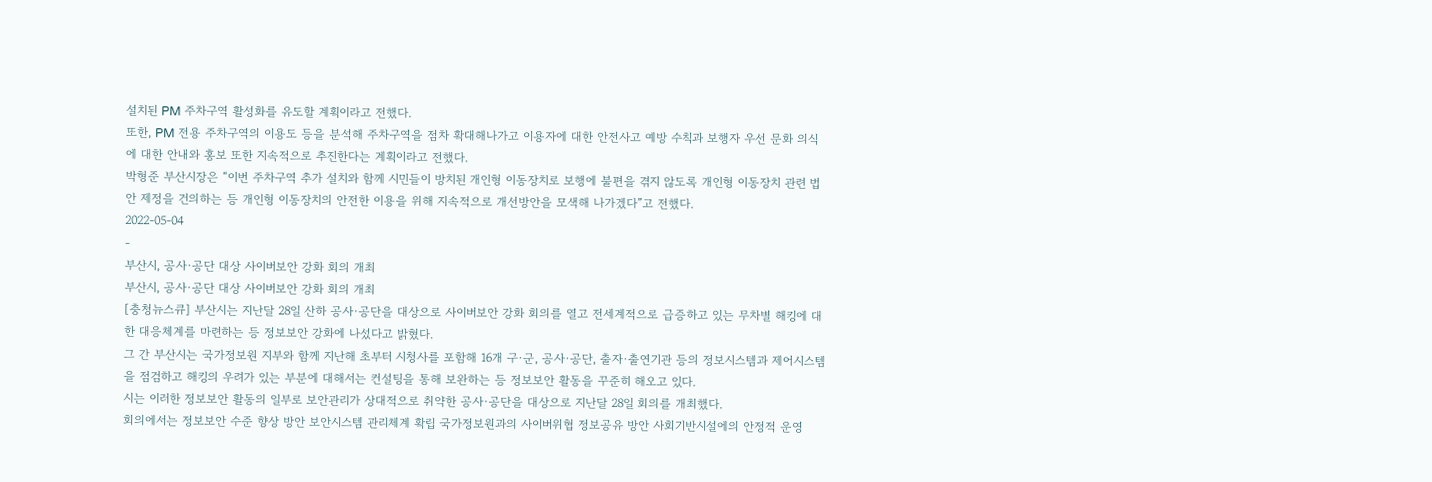설치된 PM 주차구역 활성화를 유도할 계획이라고 전했다.
또한, PM 전용 주차구역의 이용도 등을 분석해 주차구역을 점차 확대해나가고 이용자에 대한 안전사고 예방 수칙과 보행자 우선 문화 의식에 대한 안내와 홍보 또한 지속적으로 추진한다는 계획이라고 전했다.
박형준 부산시장은 “이번 주차구역 추가 설치와 함께 시민들이 방치된 개인형 이동장치로 보행에 불편을 겪지 않도록 개인형 이동장치 관련 법안 제정을 건의하는 등 개인형 이동장치의 안전한 이용을 위해 지속적으로 개선방안을 모색해 나가겠다”고 전했다.
2022-05-04
-
부산시, 공사·공단 대상 사이버보안 강화 회의 개최
부산시, 공사·공단 대상 사이버보안 강화 회의 개최
[충청뉴스큐] 부산시는 지난달 28일 산하 공사·공단을 대상으로 사이버보안 강화 회의를 열고 전세계적으로 급증하고 있는 무차별 해킹에 대한 대응체계를 마련하는 등 정보보안 강화에 나섰다고 밝혔다.
그 간 부산시는 국가정보원 지부와 함께 지난해 초부터 시청사를 포함해 16개 구·군, 공사·공단, 출자·출연기관 등의 정보시스템과 제어시스템을 점검하고 해킹의 우려가 있는 부분에 대해서는 컨설팅을 통해 보완하는 등 정보보안 활동을 꾸준히 해오고 있다.
시는 이러한 정보보안 활동의 일부로 보안관리가 상대적으로 취약한 공사·공단을 대상으로 지난달 28일 회의를 개최했다.
회의에서는 정보보안 수준 향상 방안 보안시스템 관리체계 확립 국가정보원과의 사이버위협 정보공유 방안 사회기반시설에의 안정적 운영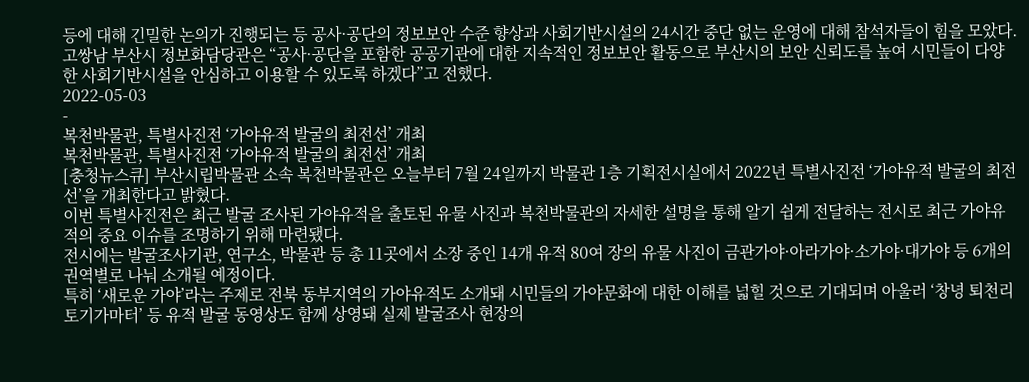등에 대해 긴밀한 논의가 진행되는 등 공사·공단의 정보보안 수준 향상과 사회기반시설의 24시간 중단 없는 운영에 대해 참석자들이 힘을 모았다.
고쌍남 부산시 정보화담당관은 “공사·공단을 포함한 공공기관에 대한 지속적인 정보보안 활동으로 부산시의 보안 신뢰도를 높여 시민들이 다양한 사회기반시설을 안심하고 이용할 수 있도록 하겠다”고 전했다.
2022-05-03
-
복천박물관, 특별사진전 ‘가야유적 발굴의 최전선’ 개최
복천박물관, 특별사진전 ‘가야유적 발굴의 최전선’ 개최
[충청뉴스큐] 부산시립박물관 소속 복천박물관은 오늘부터 7월 24일까지 박물관 1층 기획전시실에서 2022년 특별사진전 ‘가야유적 발굴의 최전선’을 개최한다고 밝혔다.
이번 특별사진전은 최근 발굴 조사된 가야유적을 출토된 유물 사진과 복천박물관의 자세한 설명을 통해 알기 쉽게 전달하는 전시로 최근 가야유적의 중요 이슈를 조명하기 위해 마련됐다.
전시에는 발굴조사기관, 연구소, 박물관 등 총 11곳에서 소장 중인 14개 유적 80여 장의 유물 사진이 금관가야·아라가야·소가야·대가야 등 6개의 권역별로 나눠 소개될 예정이다.
특히 ‘새로운 가야’라는 주제로 전북 동부지역의 가야유적도 소개돼 시민들의 가야문화에 대한 이해를 넓힐 것으로 기대되며 아울러 ‘창녕 퇴천리 토기가마터’ 등 유적 발굴 동영상도 함께 상영돼 실제 발굴조사 현장의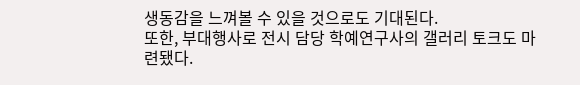생동감을 느껴볼 수 있을 것으로도 기대된다.
또한, 부대행사로 전시 담당 학예연구사의 갤러리 토크도 마련됐다.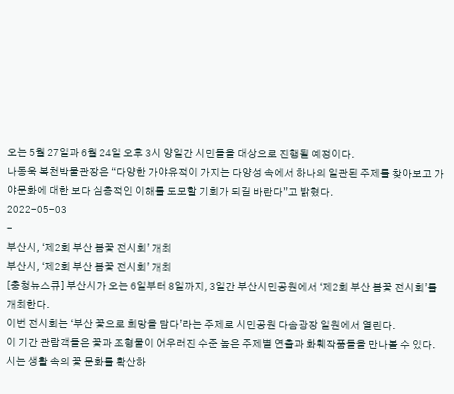오는 5월 27일과 6월 24일 오후 3시 양일간 시민들을 대상으로 진행될 예정이다.
나동욱 복천박물관장은 “다양한 가야유적이 가지는 다양성 속에서 하나의 일관된 주제를 찾아보고 가야문화에 대한 보다 심층적인 이해를 도모할 기회가 되길 바란다”고 밝혔다.
2022-05-03
-
부산시, ‘제2회 부산 봄꽃 전시회’ 개최
부산시, ‘제2회 부산 봄꽃 전시회’ 개최
[충청뉴스큐] 부산시가 오는 6일부터 8일까지, 3일간 부산시민공원에서 ‘제2회 부산 봄꽃 전시회’를 개최한다.
이번 전시회는 ‘부산 꽃으로 희망을 담다’라는 주제로 시민공원 다솜광장 일원에서 열린다.
이 기간 관람객들은 꽃과 조형물이 어우러진 수준 높은 주제별 연출과 화훼작품들을 만나볼 수 있다.
시는 생활 속의 꽃 문화를 확산하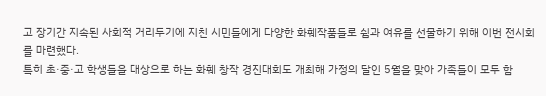고 장기간 지속된 사회적 거리두기에 지친 시민들에게 다양한 화훼작품들로 쉼과 여유를 선물하기 위해 이번 전시회를 마련했다.
특히 초·중·고 학생들을 대상으로 하는 화훼 창작 경진대회도 개최해 가정의 달인 5월을 맞아 가족들이 모두 함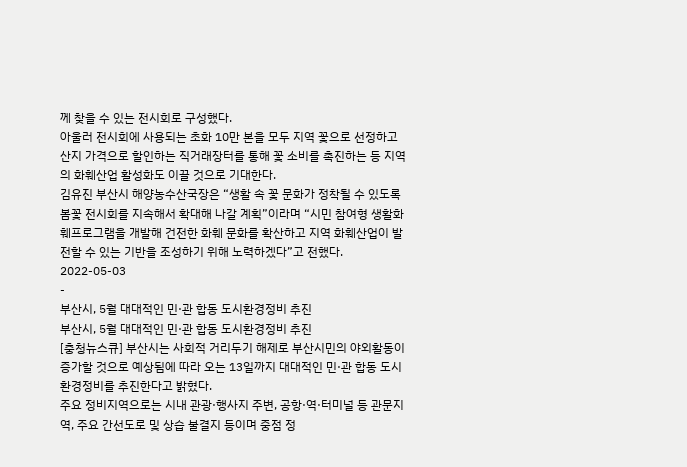께 찾을 수 있는 전시회로 구성했다.
아울러 전시회에 사용되는 초화 10만 본을 모두 지역 꽃으로 선정하고 산지 가격으로 할인하는 직거래장터를 통해 꽃 소비를 촉진하는 등 지역의 화훼산업 활성화도 이끌 것으로 기대한다.
김유진 부산시 해양농수산국장은 “생활 속 꽃 문화가 정착될 수 있도록 봄꽃 전시회를 지속해서 확대해 나갈 계획”이라며 “시민 참여형 생활화훼프로그램을 개발해 건전한 화훼 문화를 확산하고 지역 화훼산업이 발전할 수 있는 기반을 조성하기 위해 노력하겠다”고 전했다.
2022-05-03
-
부산시, 5월 대대적인 민·관 합동 도시환경정비 추진
부산시, 5월 대대적인 민·관 합동 도시환경정비 추진
[충청뉴스큐] 부산시는 사회적 거리두기 해제로 부산시민의 야외활동이 증가할 것으로 예상됨에 따라 오는 13일까지 대대적인 민·관 합동 도시환경정비를 추진한다고 밝혔다.
주요 정비지역으로는 시내 관광·행사지 주변, 공항·역·터미널 등 관문지역, 주요 간선도로 및 상습 불결지 등이며 중점 정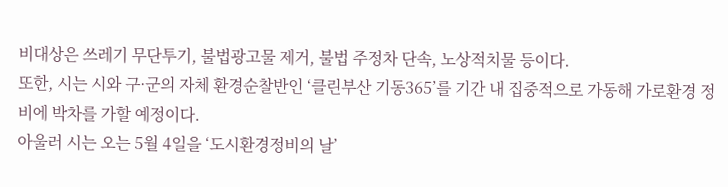비대상은 쓰레기 무단투기, 불법광고물 제거, 불법 주정차 단속, 노상적치물 등이다.
또한, 시는 시와 구·군의 자체 환경순찰반인 ‘클린부산 기동365’를 기간 내 집중적으로 가동해 가로환경 정비에 박차를 가할 예정이다.
아울러 시는 오는 5월 4일을 ‘도시환경정비의 날’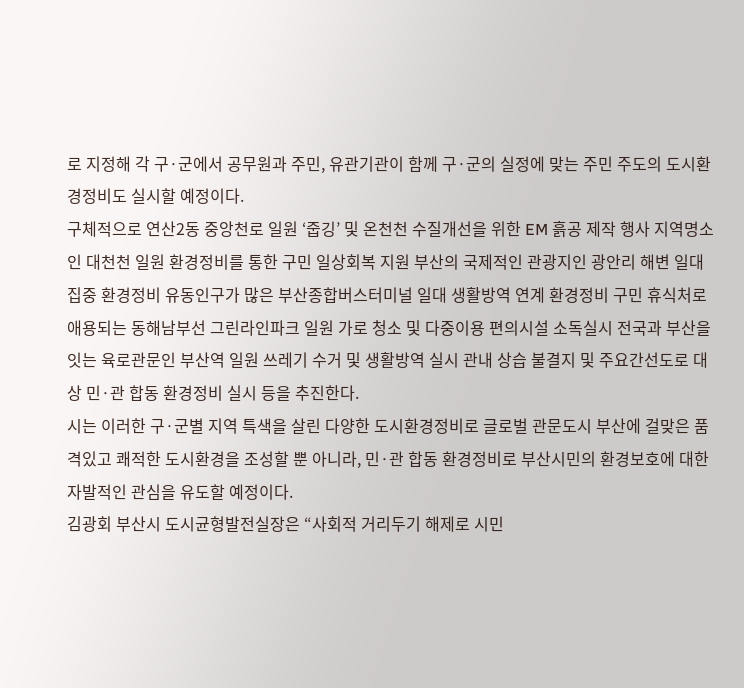로 지정해 각 구·군에서 공무원과 주민, 유관기관이 함께 구·군의 실정에 맞는 주민 주도의 도시환경정비도 실시할 예정이다.
구체적으로 연산2동 중앙천로 일원 ‘줍깅’ 및 온천천 수질개선을 위한 EM 흙공 제작 행사 지역명소인 대천천 일원 환경정비를 통한 구민 일상회복 지원 부산의 국제적인 관광지인 광안리 해변 일대 집중 환경정비 유동인구가 많은 부산종합버스터미널 일대 생활방역 연계 환경정비 구민 휴식처로 애용되는 동해남부선 그린라인파크 일원 가로 청소 및 다중이용 편의시설 소독실시 전국과 부산을 잇는 육로관문인 부산역 일원 쓰레기 수거 및 생활방역 실시 관내 상습 불결지 및 주요간선도로 대상 민·관 합동 환경정비 실시 등을 추진한다.
시는 이러한 구·군별 지역 특색을 살린 다양한 도시환경정비로 글로벌 관문도시 부산에 걸맞은 품격있고 쾌적한 도시환경을 조성할 뿐 아니라, 민·관 합동 환경정비로 부산시민의 환경보호에 대한 자발적인 관심을 유도할 예정이다.
김광회 부산시 도시균형발전실장은 “사회적 거리두기 해제로 시민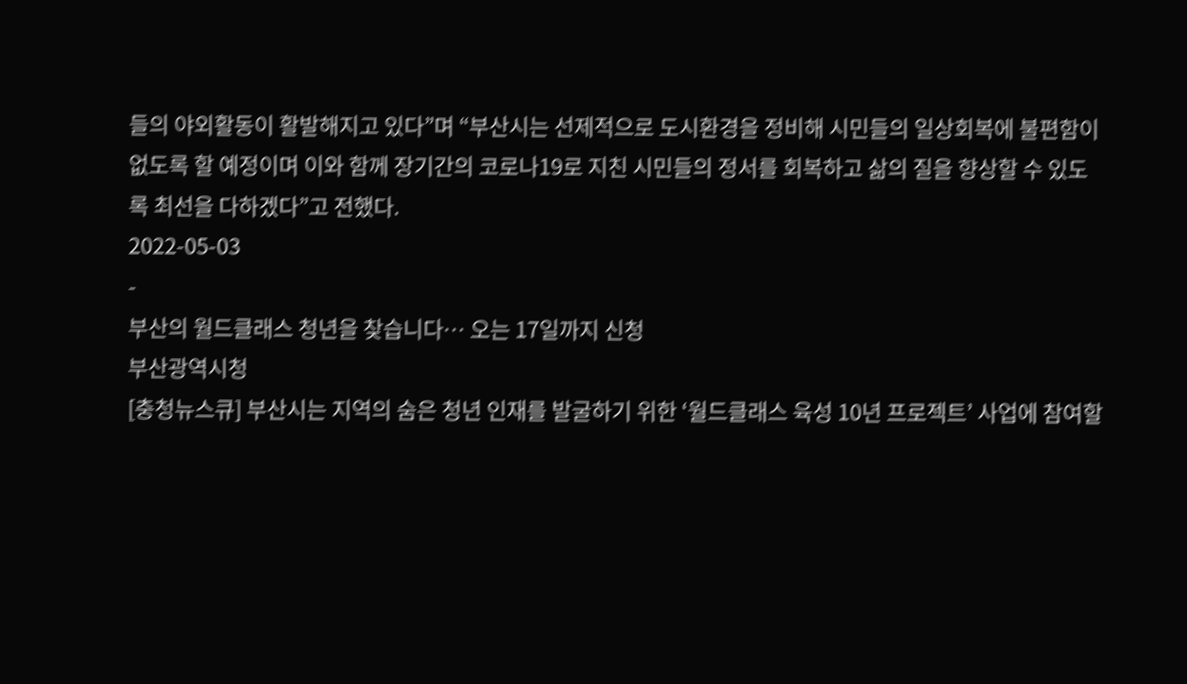들의 야외활동이 활발해지고 있다”며 “부산시는 선제적으로 도시환경을 정비해 시민들의 일상회복에 불편함이 없도록 할 예정이며 이와 함께 장기간의 코로나19로 지친 시민들의 정서를 회복하고 삶의 질을 향상할 수 있도록 최선을 다하겠다”고 전했다.
2022-05-03
-
부산의 월드클래스 청년을 찾습니다… 오는 17일까지 신청
부산광역시청
[충청뉴스큐] 부산시는 지역의 숨은 청년 인재를 발굴하기 위한 ‘월드클래스 육성 10년 프로젝트’ 사업에 참여할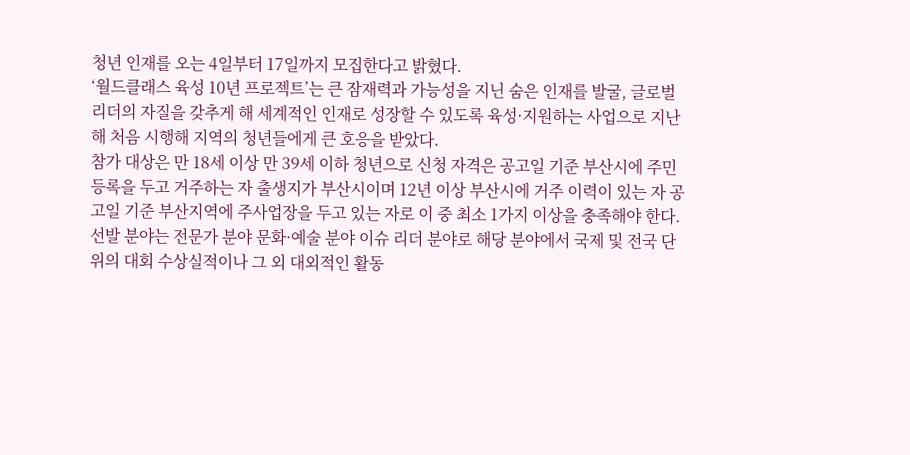청년 인재를 오는 4일부터 17일까지 모집한다고 밝혔다.
‘월드클래스 육성 10년 프로젝트’는 큰 잠재력과 가능성을 지닌 숨은 인재를 발굴, 글로벌 리더의 자질을 갖추게 해 세계적인 인재로 성장할 수 있도록 육성·지원하는 사업으로 지난해 처음 시행해 지역의 청년들에게 큰 호응을 받았다.
참가 대상은 만 18세 이상 만 39세 이하 청년으로 신청 자격은 공고일 기준 부산시에 주민등록을 두고 거주하는 자 출생지가 부산시이며 12년 이상 부산시에 거주 이력이 있는 자 공고일 기준 부산지역에 주사업장을 두고 있는 자로 이 중 최소 1가지 이상을 충족해야 한다.
선발 분야는 전문가 분야 문화·예술 분야 이슈 리더 분야로 해당 분야에서 국제 및 전국 단위의 대회 수상실적이나 그 외 대외적인 활동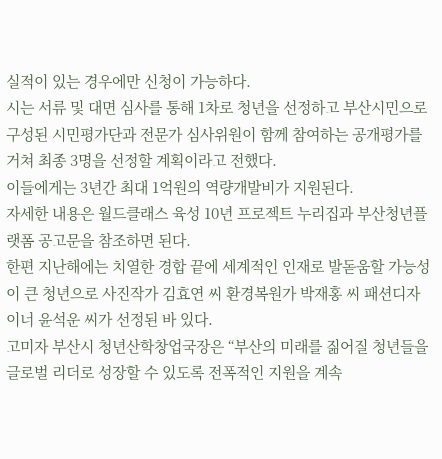실적이 있는 경우에만 신청이 가능하다.
시는 서류 및 대면 심사를 통해 1차로 청년을 선정하고 부산시민으로 구성된 시민평가단과 전문가 심사위원이 함께 참여하는 공개평가를 거쳐 최종 3명을 선정할 계획이라고 전했다.
이들에게는 3년간 최대 1억원의 역량개발비가 지원된다.
자세한 내용은 월드클래스 육성 10년 프로젝트 누리집과 부산청년플랫폼 공고문을 참조하면 된다.
한편 지난해에는 치열한 경합 끝에 세계적인 인재로 발돋움할 가능성이 큰 청년으로 사진작가 김효연 씨 환경복원가 박재홍 씨 패션디자이너 윤석운 씨가 선정된 바 있다.
고미자 부산시 청년산학창업국장은 “부산의 미래를 짊어질 청년들을 글로벌 리더로 성장할 수 있도록 전폭적인 지원을 계속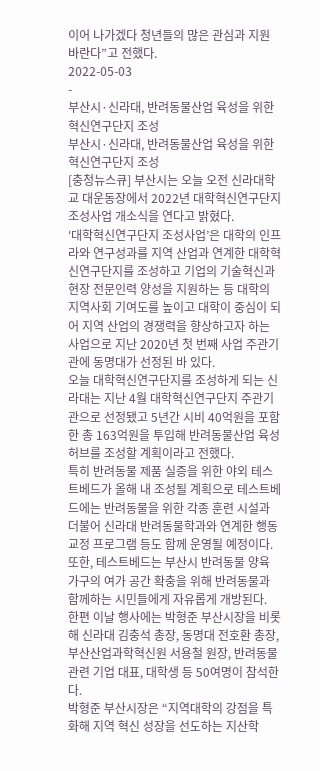이어 나가겠다 청년들의 많은 관심과 지원 바란다”고 전했다.
2022-05-03
-
부산시·신라대, 반려동물산업 육성을 위한 혁신연구단지 조성
부산시·신라대, 반려동물산업 육성을 위한 혁신연구단지 조성
[충청뉴스큐] 부산시는 오늘 오전 신라대학교 대운동장에서 2022년 대학혁신연구단지 조성사업 개소식을 연다고 밝혔다.
‘대학혁신연구단지 조성사업’은 대학의 인프라와 연구성과를 지역 산업과 연계한 대학혁신연구단지를 조성하고 기업의 기술혁신과 현장 전문인력 양성을 지원하는 등 대학의 지역사회 기여도를 높이고 대학이 중심이 되어 지역 산업의 경쟁력을 향상하고자 하는 사업으로 지난 2020년 첫 번째 사업 주관기관에 동명대가 선정된 바 있다.
오늘 대학혁신연구단지를 조성하게 되는 신라대는 지난 4월 대학혁신연구단지 주관기관으로 선정됐고 5년간 시비 40억원을 포함한 총 163억원을 투입해 반려동물산업 육성 허브를 조성할 계획이라고 전했다.
특히 반려동물 제품 실증을 위한 야외 테스트베드가 올해 내 조성될 계획으로 테스트베드에는 반려동물을 위한 각종 훈련 시설과 더불어 신라대 반려동물학과와 연계한 행동교정 프로그램 등도 함께 운영될 예정이다.
또한, 테스트베드는 부산시 반려동물 양육 가구의 여가 공간 확충을 위해 반려동물과 함께하는 시민들에게 자유롭게 개방된다.
한편 이날 행사에는 박형준 부산시장을 비롯해 신라대 김충석 총장, 동명대 전호환 총장, 부산산업과학혁신원 서용철 원장, 반려동물 관련 기업 대표, 대학생 등 50여명이 참석한다.
박형준 부산시장은 “지역대학의 강점을 특화해 지역 혁신 성장을 선도하는 지산학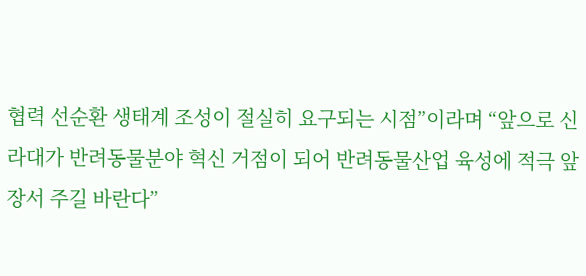협력 선순환 생태계 조성이 절실히 요구되는 시점”이라며 “앞으로 신라대가 반려동물분야 혁신 거점이 되어 반려동물산업 육성에 적극 앞장서 주길 바란다”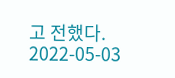고 전했다.
2022-05-03